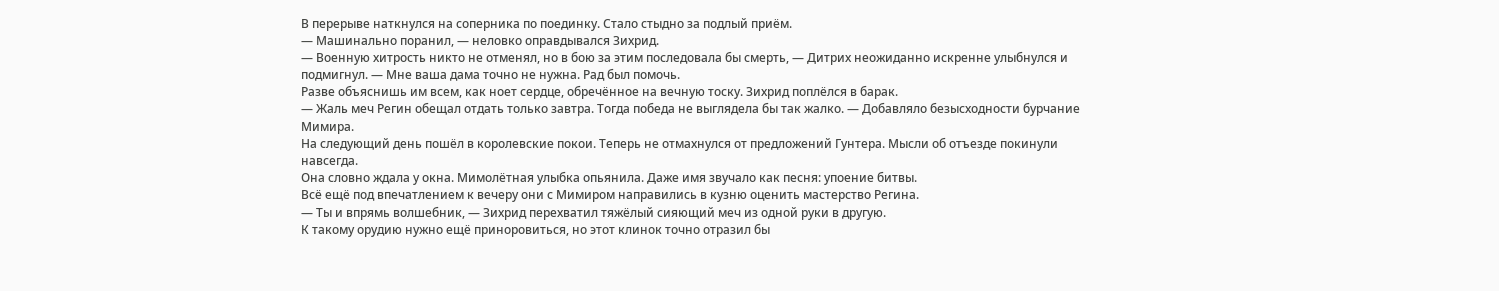В перерыве наткнулся на соперника по поединку. Стало стыдно за подлый приём.
— Машинально поранил, — неловко оправдывался Зихрид.
— Военную хитрость никто не отменял, но в бою за этим последовала бы смерть, — Дитрих неожиданно искренне улыбнулся и подмигнул. — Мне ваша дама точно не нужна. Рад был помочь.
Разве объяснишь им всем, как ноет сердце, обречённое на вечную тоску. Зихрид поплёлся в барак.
— Жаль меч Регин обещал отдать только завтра. Тогда победа не выглядела бы так жалко. — Добавляло безысходности бурчание Мимира.
На следующий день пошёл в королевские покои. Теперь не отмахнулся от предложений Гунтера. Мысли об отъезде покинули навсегда.
Она словно ждала у окна. Мимолётная улыбка опьянила. Даже имя звучало как песня: упоение битвы.
Всё ещё под впечатлением к вечеру они с Мимиром направились в кузню оценить мастерство Регина.
— Ты и впрямь волшебник, — Зихрид перехватил тяжёлый сияющий меч из одной руки в другую.
К такому орудию нужно ещё приноровиться, но этот клинок точно отразил бы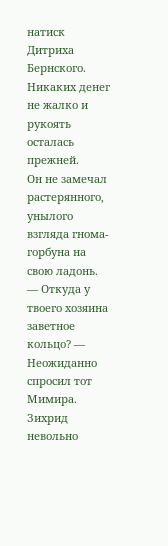натиск Дитриха Бернского. Никаких денег не жалко и рукоять осталась прежней.
Он не замечал растерянного, унылого взгляда гнома-горбуна на свою ладонь.
— Откуда у твоего хозяина заветное кольцо? — Неожиданно спросил тот Мимира.
Зихрид невольно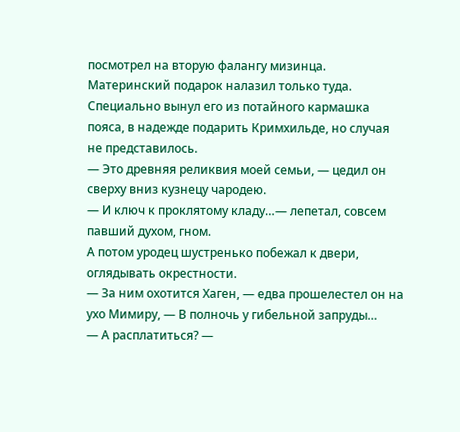посмотрел на вторую фалангу мизинца. Материнский подарок налазил только туда. Специально вынул его из потайного кармашка пояса, в надежде подарить Кримхильде, но случая не представилось.
— Это древняя реликвия моей семьи, — цедил он сверху вниз кузнецу чародею.
— И ключ к проклятому кладу…— лепетал, совсем павший духом, гном.
А потом уродец шустренько побежал к двери, оглядывать окрестности.
— За ним охотится Хаген, — едва прошелестел он на ухо Мимиру, — В полночь у гибельной запруды…
— А расплатиться? —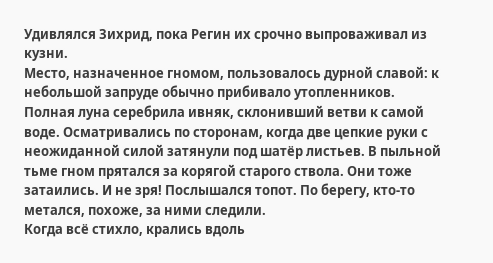Удивлялся Зихрид, пока Регин их срочно выпроваживал из кузни.
Место, назначенное гномом, пользовалось дурной славой: к небольшой запруде обычно прибивало утопленников.
Полная луна серебрила ивняк, склонивший ветви к самой воде. Осматривались по сторонам, когда две цепкие руки с неожиданной силой затянули под шатёр листьев. В пыльной тьме гном прятался за корягой старого ствола. Они тоже затаились. И не зря! Послышался топот. По берегу, кто-то метался, похоже, за ними следили.
Когда всё стихло, крались вдоль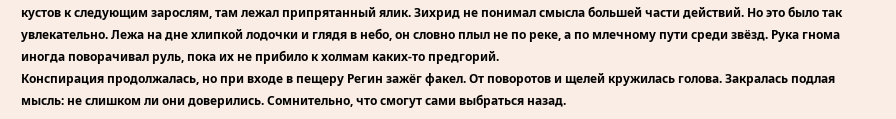кустов к следующим зарослям, там лежал припрятанный ялик. Зихрид не понимал смысла большей части действий. Но это было так увлекательно. Лежа на дне хлипкой лодочки и глядя в небо, он словно плыл не по реке, а по млечному пути среди звёзд. Рука гнома иногда поворачивал руль, пока их не прибило к холмам каких-то предгорий.
Конспирация продолжалась, но при входе в пещеру Регин зажёг факел. От поворотов и щелей кружилась голова. Закралась подлая мысль: не слишком ли они доверились. Сомнительно, что смогут сами выбраться назад.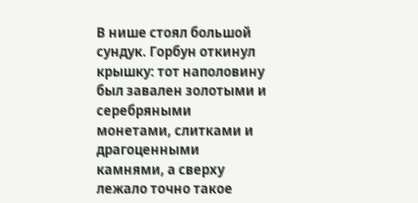В нише стоял большой сундук. Горбун откинул крышку: тот наполовину был завален золотыми и серебряными монетами, слитками и драгоценными камнями, а сверху лежало точно такое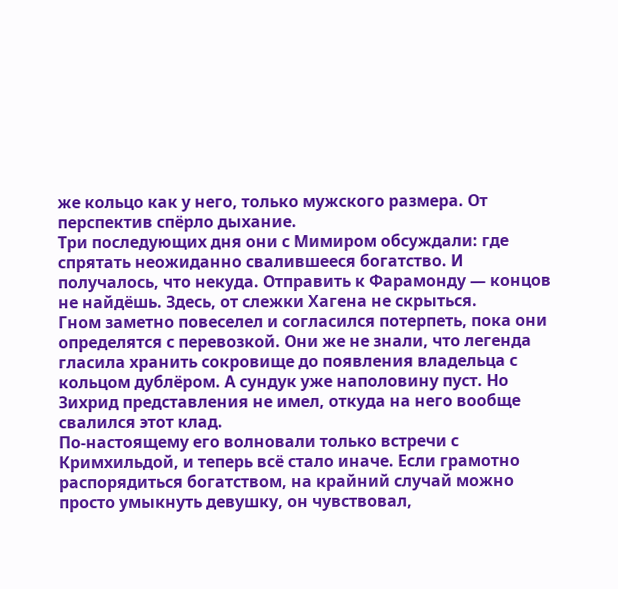же кольцо как у него, только мужского размера. От перспектив спёрло дыхание.
Три последующих дня они с Мимиром обсуждали: где спрятать неожиданно свалившееся богатство. И получалось, что некуда. Отправить к Фарамонду — концов не найдёшь. Здесь, от слежки Хагена не скрыться.
Гном заметно повеселел и согласился потерпеть, пока они определятся с перевозкой. Они же не знали, что легенда гласила хранить сокровище до появления владельца с кольцом дублёром. А сундук уже наполовину пуст. Но Зихрид представления не имел, откуда на него вообще свалился этот клад.
По-настоящему его волновали только встречи с Кримхильдой, и теперь всё стало иначе. Если грамотно распорядиться богатством, на крайний случай можно просто умыкнуть девушку, он чувствовал,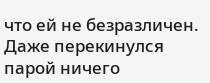что ей не безразличен. Даже перекинулся парой ничего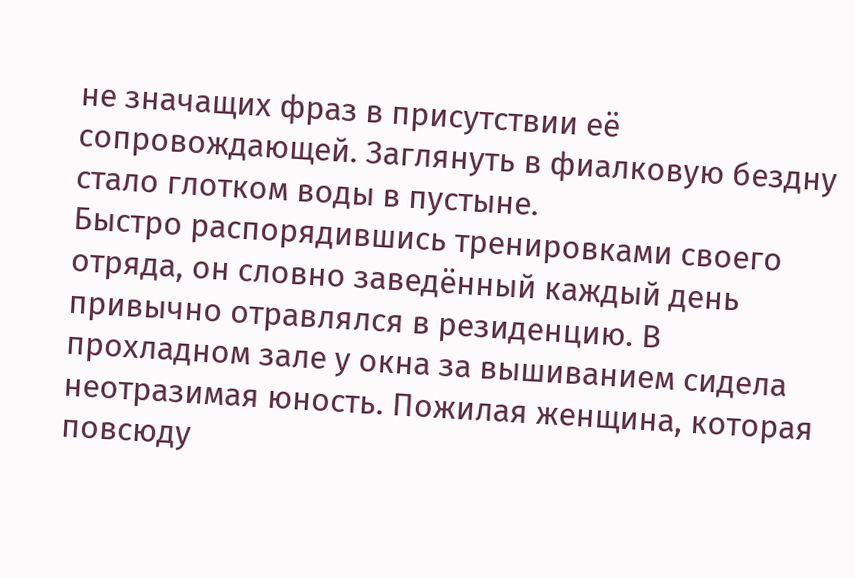не значащих фраз в присутствии её сопровождающей. Заглянуть в фиалковую бездну стало глотком воды в пустыне.
Быстро распорядившись тренировками своего отряда, он словно заведённый каждый день привычно отравлялся в резиденцию. В прохладном зале у окна за вышиванием сидела неотразимая юность. Пожилая женщина, которая повсюду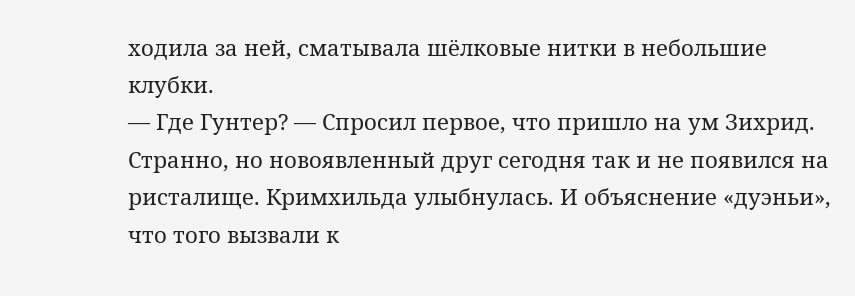ходила за ней, сматывала шёлковые нитки в небольшие клубки.
— Где Гунтер? — Спросил первое, что пришло на ум Зихрид.
Странно, но новоявленный друг сегодня так и не появился на ристалище. Кримхильда улыбнулась. И объяснение «дуэньи», что того вызвали к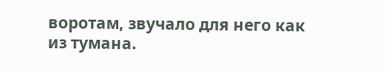воротам, звучало для него как из тумана.